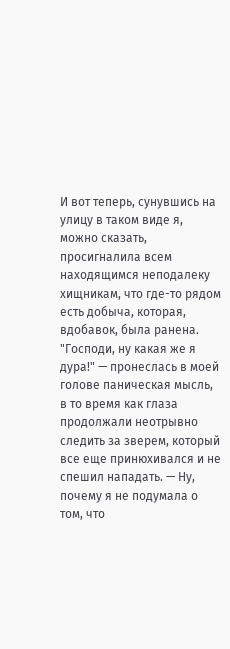И вот теперь, сунувшись на улицу в таком виде я, можно сказать, просигналила всем находящимся неподалеку хищникам, что где-то рядом есть добыча, которая, вдобавок, была ранена.
"Господи, ну какая же я дура!" — пронеслась в моей голове паническая мысль, в то время как глаза продолжали неотрывно следить за зверем, который все еще принюхивался и не спешил нападать. — Ну, почему я не подумала о том, что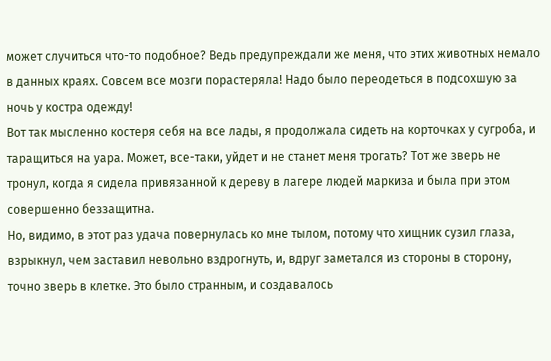может случиться что-то подобное? Ведь предупреждали же меня, что этих животных немало в данных краях. Совсем все мозги порастеряла! Надо было переодеться в подсохшую за ночь у костра одежду!
Вот так мысленно костеря себя на все лады, я продолжала сидеть на корточках у сугроба, и таращиться на уара. Может, все-таки, уйдет и не станет меня трогать? Тот же зверь не тронул, когда я сидела привязанной к дереву в лагере людей маркиза и была при этом совершенно беззащитна.
Но, видимо, в этот раз удача повернулась ко мне тылом, потому что хищник сузил глаза, взрыкнул, чем заставил невольно вздрогнуть, и, вдруг заметался из стороны в сторону, точно зверь в клетке. Это было странным, и создавалось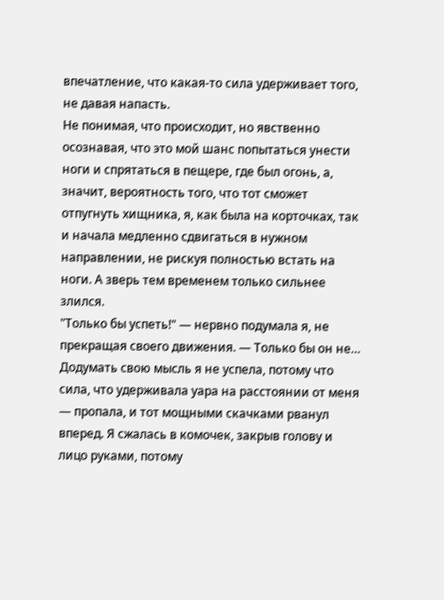впечатление, что какая-то сила удерживает того, не давая напасть.
Не понимая, что происходит, но явственно осознавая, что это мой шанс попытаться унести ноги и спрятаться в пещере, где был огонь, а, значит, вероятность того, что тот сможет отпугнуть хищника, я, как была на корточках, так и начала медленно сдвигаться в нужном направлении, не рискуя полностью встать на ноги. А зверь тем временем только сильнее злился.
"Только бы успеть!" — нервно подумала я, не прекращая своего движения. — Только бы он не…
Додумать свою мысль я не успела, потому что сила, что удерживала уара на расстоянии от меня — пропала, и тот мощными скачками рванул вперед. Я сжалась в комочек, закрыв голову и лицо руками, потому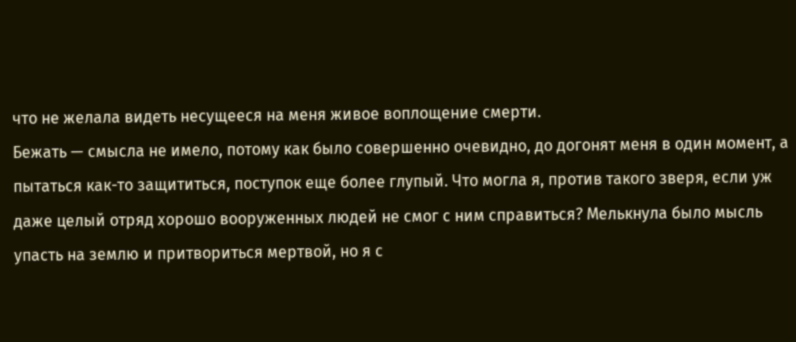что не желала видеть несущееся на меня живое воплощение смерти.
Бежать — смысла не имело, потому как было совершенно очевидно, до догонят меня в один момент, а пытаться как-то защититься, поступок еще более глупый. Что могла я, против такого зверя, если уж даже целый отряд хорошо вооруженных людей не смог с ним справиться? Мелькнула было мысль упасть на землю и притвориться мертвой, но я с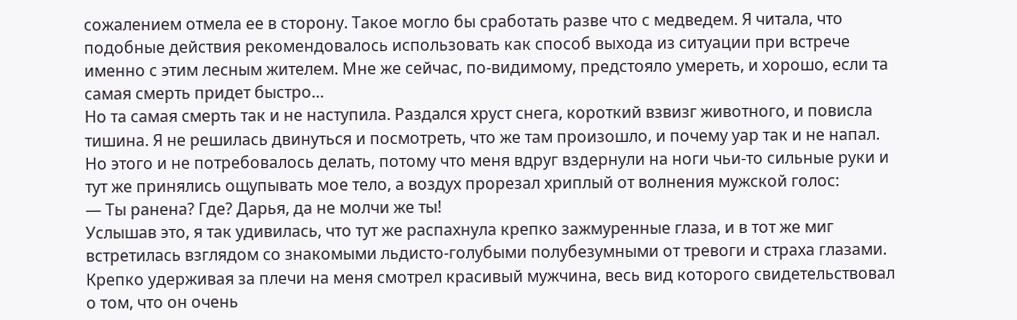сожалением отмела ее в сторону. Такое могло бы сработать разве что с медведем. Я читала, что подобные действия рекомендовалось использовать как способ выхода из ситуации при встрече именно с этим лесным жителем. Мне же сейчас, по-видимому, предстояло умереть, и хорошо, если та самая смерть придет быстро…
Но та самая смерть так и не наступила. Раздался хруст снега, короткий взвизг животного, и повисла тишина. Я не решилась двинуться и посмотреть, что же там произошло, и почему уар так и не напал. Но этого и не потребовалось делать, потому что меня вдруг вздернули на ноги чьи-то сильные руки и тут же принялись ощупывать мое тело, а воздух прорезал хриплый от волнения мужской голос:
— Ты ранена? Где? Дарья, да не молчи же ты!
Услышав это, я так удивилась, что тут же распахнула крепко зажмуренные глаза, и в тот же миг встретилась взглядом со знакомыми льдисто-голубыми полубезумными от тревоги и страха глазами.
Крепко удерживая за плечи на меня смотрел красивый мужчина, весь вид которого свидетельствовал о том, что он очень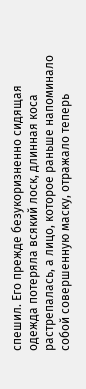спешил. Его прежде безукоризненно сидящая одежда потеряла всякий лоск, длинная коса растрепалась, а лицо, которое раньше напоминало собой совершенную маску, отражало теперь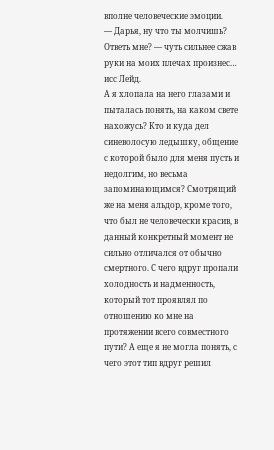вполне человеческие эмоции.
— Дарья, ну что ты молчишь? Ответь мне? — чуть сильнее сжав руки на моих плечах произнес… исс Лейд.
А я хлопала на него глазами и пыталась понять, на каком свете нахожусь? Кто и куда дел синеволосую ледышку, общение с которой было для меня пусть и недолгим, но весьма запоминающимся? Смотрящий же на меня альдор, кроме того, что был не человечески красив, в данный конкретный момент не сильно отличался от обычно смертного. С чего вдруг пропали холодность и надменность, который тот проявлял по отношению ко мне на протяжении всего совместного пути? А еще я не могла понять, с чего этот тип вдруг решил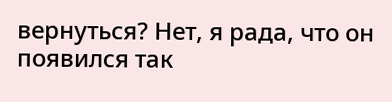вернуться? Нет, я рада, что он появился так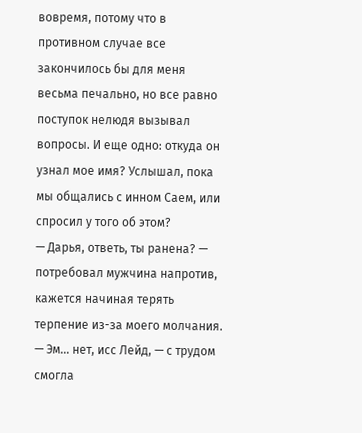вовремя, потому что в противном случае все закончилось бы для меня весьма печально, но все равно поступок нелюдя вызывал вопросы. И еще одно: откуда он узнал мое имя? Услышал, пока мы общались с инном Саем, или спросил у того об этом?
— Дарья, ответь, ты ранена? — потребовал мужчина напротив, кажется начиная терять терпение из-за моего молчания.
— Эм… нет, исс Лейд, — с трудом смогла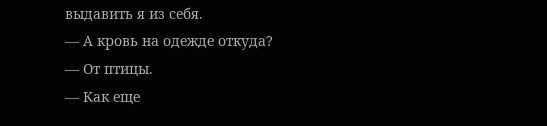выдавить я из себя.
— А кровь на одежде откуда?
— От птицы.
— Как еще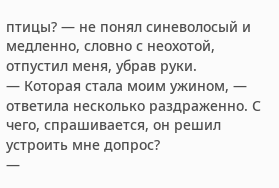птицы? — не понял синеволосый и медленно, словно с неохотой, отпустил меня, убрав руки.
— Которая стала моим ужином, — ответила несколько раздраженно. С чего, спрашивается, он решил устроить мне допрос?
—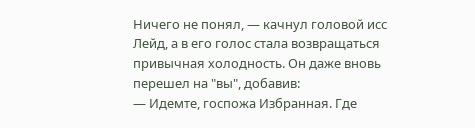Ничего не понял, — качнул головой исс Лейд, а в его голос стала возвращаться привычная холодность. Он даже вновь перешел на "вы", добавив:
— Идемте, госпожа Избранная. Где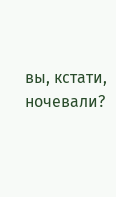вы, кстати, ночевали?